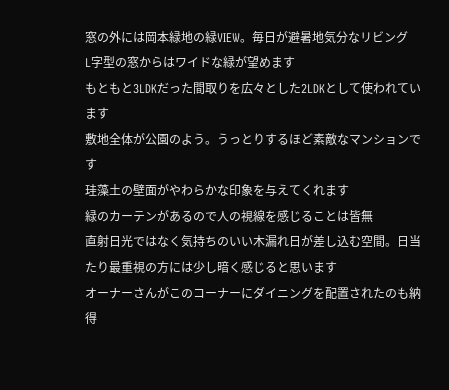窓の外には岡本緑地の緑VIEW。毎日が避暑地気分なリビング
L字型の窓からはワイドな緑が望めます
もともと3LDKだった間取りを広々とした2LDKとして使われています
敷地全体が公園のよう。うっとりするほど素敵なマンションです
珪藻土の壁面がやわらかな印象を与えてくれます
緑のカーテンがあるので人の視線を感じることは皆無
直射日光ではなく気持ちのいい木漏れ日が差し込む空間。日当たり最重視の方には少し暗く感じると思います
オーナーさんがこのコーナーにダイニングを配置されたのも納得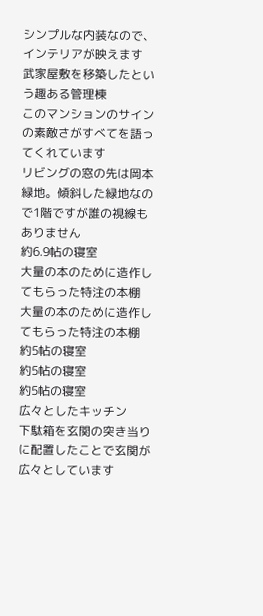シンプルな内装なので、インテリアが映えます
武家屋敷を移築したという趣ある管理棟
このマンションのサインの素敵さがすべてを語ってくれています
リビングの窓の先は岡本緑地。傾斜した緑地なので1階ですが誰の視線もありません
約6.9帖の寝室
大量の本のために造作してもらった特注の本棚
大量の本のために造作してもらった特注の本棚
約5帖の寝室
約5帖の寝室
約5帖の寝室
広々としたキッチン
下駄箱を玄関の突き当りに配置したことで玄関が広々としています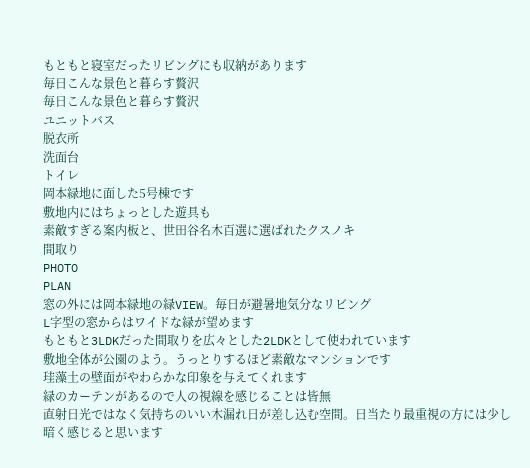もともと寝室だったリビングにも収納があります
毎日こんな景色と暮らす贅沢
毎日こんな景色と暮らす贅沢
ユニットバス
脱衣所
洗面台
トイレ
岡本緑地に面した5号棟です
敷地内にはちょっとした遊具も
素敵すぎる案内板と、世田谷名木百選に選ばれたクスノキ
間取り
PHOTO
PLAN
窓の外には岡本緑地の緑VIEW。毎日が避暑地気分なリビング
L字型の窓からはワイドな緑が望めます
もともと3LDKだった間取りを広々とした2LDKとして使われています
敷地全体が公園のよう。うっとりするほど素敵なマンションです
珪藻土の壁面がやわらかな印象を与えてくれます
緑のカーテンがあるので人の視線を感じることは皆無
直射日光ではなく気持ちのいい木漏れ日が差し込む空間。日当たり最重視の方には少し暗く感じると思います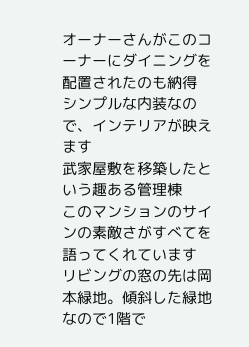オーナーさんがこのコーナーにダイニングを配置されたのも納得
シンプルな内装なので、インテリアが映えます
武家屋敷を移築したという趣ある管理棟
このマンションのサインの素敵さがすべてを語ってくれています
リビングの窓の先は岡本緑地。傾斜した緑地なので1階で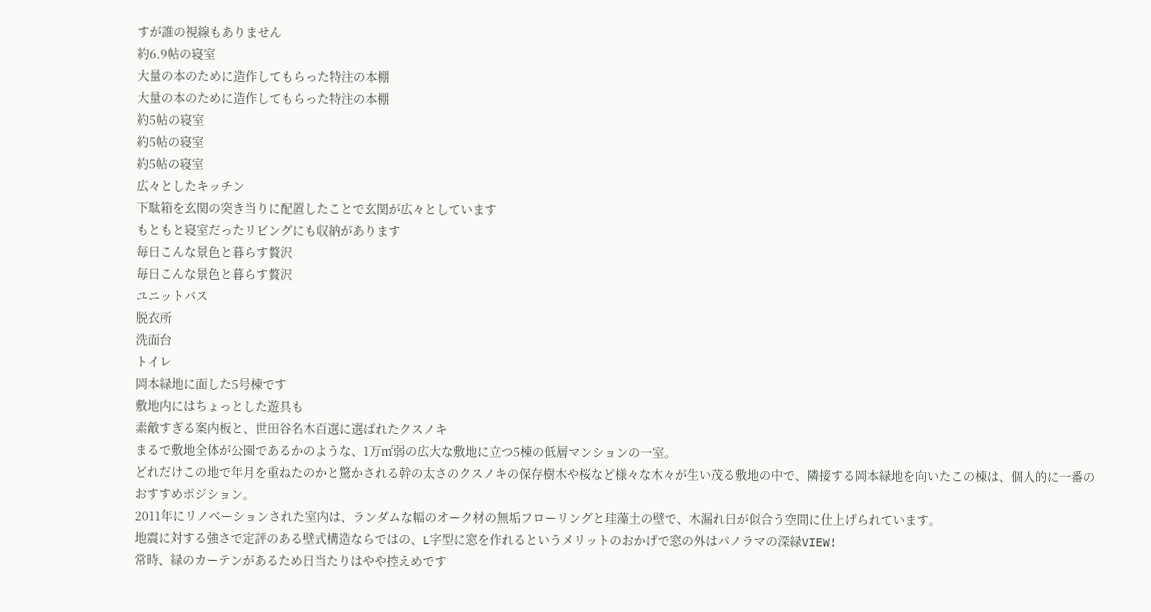すが誰の視線もありません
約6.9帖の寝室
大量の本のために造作してもらった特注の本棚
大量の本のために造作してもらった特注の本棚
約5帖の寝室
約5帖の寝室
約5帖の寝室
広々としたキッチン
下駄箱を玄関の突き当りに配置したことで玄関が広々としています
もともと寝室だったリビングにも収納があります
毎日こんな景色と暮らす贅沢
毎日こんな景色と暮らす贅沢
ユニットバス
脱衣所
洗面台
トイレ
岡本緑地に面した5号棟です
敷地内にはちょっとした遊具も
素敵すぎる案内板と、世田谷名木百選に選ばれたクスノキ
まるで敷地全体が公園であるかのような、1万㎡弱の広大な敷地に立つ5棟の低層マンションの一室。
どれだけこの地で年月を重ねたのかと驚かされる幹の太さのクスノキの保存樹木や桜など様々な木々が生い茂る敷地の中で、隣接する岡本緑地を向いたこの棟は、個人的に一番のおすすめポジション。
2011年にリノベーションされた室内は、ランダムな幅のオーク材の無垢フローリングと珪藻土の壁で、木漏れ日が似合う空間に仕上げられています。
地震に対する強さで定評のある壁式構造ならではの、L字型に窓を作れるというメリットのおかげで窓の外はパノラマの深緑VIEW!
常時、緑のカーテンがあるため日当たりはやや控えめです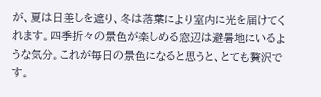が、夏は日差しを遮り、冬は落葉により室内に光を届けてくれます。四季折々の景色が楽しめる窓辺は避暑地にいるような気分。これが毎日の景色になると思うと、とても贅沢です。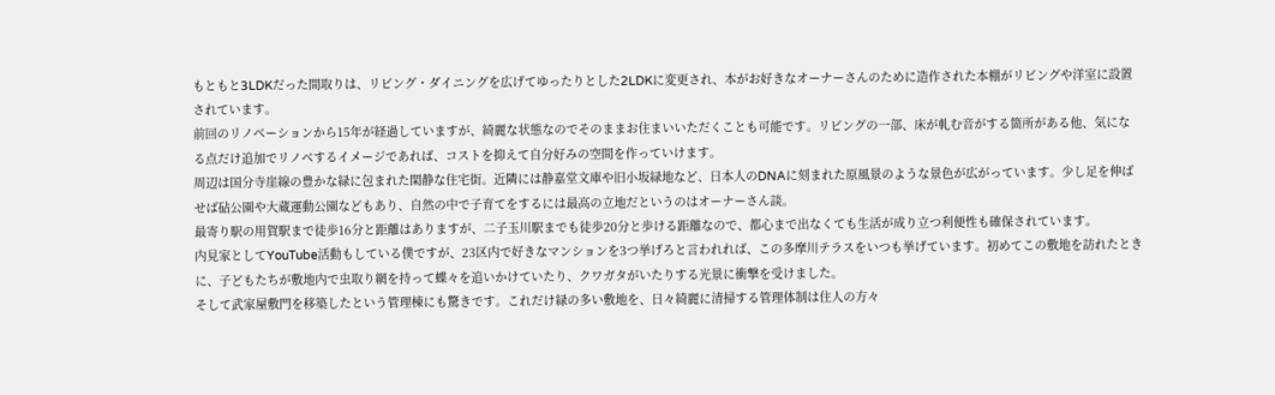もともと3LDKだった間取りは、リビング・ダイニングを広げてゆったりとした2LDKに変更され、本がお好きなオーナーさんのために造作された本棚がリビングや洋室に設置されています。
前回のリノベーションから15年が経過していますが、綺麗な状態なのでそのままお住まいいただくことも可能です。リビングの一部、床が軋む音がする箇所がある他、気になる点だけ追加でリノベするイメージであれば、コストを抑えて自分好みの空間を作っていけます。
周辺は国分寺崖線の豊かな緑に包まれた閑静な住宅街。近隣には静嘉堂文庫や旧小坂緑地など、日本人のDNAに刻まれた原風景のような景色が広がっています。少し足を伸ばせば砧公園や大蔵運動公園などもあり、自然の中で子育てをするには最高の立地だというのはオーナーさん談。
最寄り駅の用賀駅まで徒歩16分と距離はありますが、二子玉川駅までも徒歩20分と歩ける距離なので、都心まで出なくても生活が成り立つ利便性も確保されています。
内見家としてYouTube活動もしている僕ですが、23区内で好きなマンションを3つ挙げろと言われれば、この多摩川テラスをいつも挙げています。初めてこの敷地を訪れたときに、子どもたちが敷地内で虫取り網を持って蝶々を追いかけていたり、クワガタがいたりする光景に衝撃を受けました。
そして武家屋敷門を移築したという管理棟にも驚きです。これだけ緑の多い敷地を、日々綺麗に清掃する管理体制は住人の方々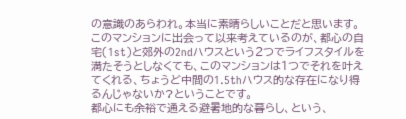の意識のあらわれ。本当に素晴らしいことだと思います。
このマンションに出会って以来考えているのが、都心の自宅(1st)と郊外の2ndハウスという2つでライフスタイルを満たそうとしなくても、このマンションは1つでそれを叶えてくれる、ちょうど中間の1.5thハウス的な存在になり得るんじゃないか?ということです。
都心にも余裕で通える避暑地的な暮らし、という、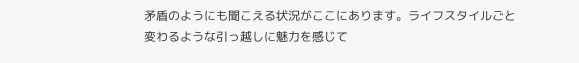矛盾のようにも聞こえる状況がここにあります。ライフスタイルごと変わるような引っ越しに魅力を感じて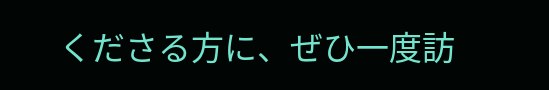くださる方に、ぜひ一度訪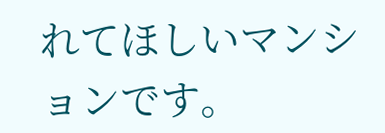れてほしいマンションです。